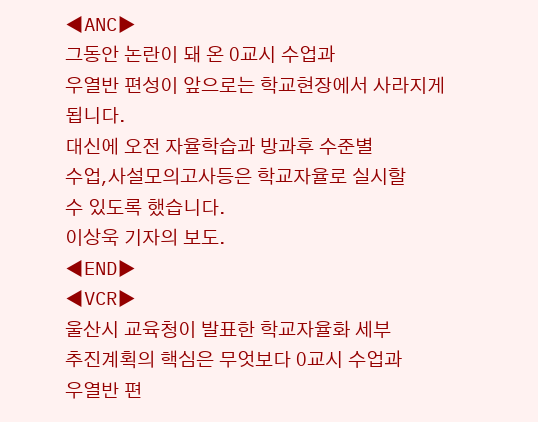◀ANC▶
그동안 논란이 돼 온 0교시 수업과
우열반 편성이 앞으로는 학교현장에서 사라지게
됩니다.
대신에 오전 자율학습과 방과후 수준별
수업,사설모의고사등은 학교자율로 실시할
수 있도록 했습니다.
이상욱 기자의 보도.
◀END▶
◀VCR▶
울산시 교육청이 발표한 학교자율화 세부
추진계획의 핵심은 무엇보다 0교시 수업과
우열반 편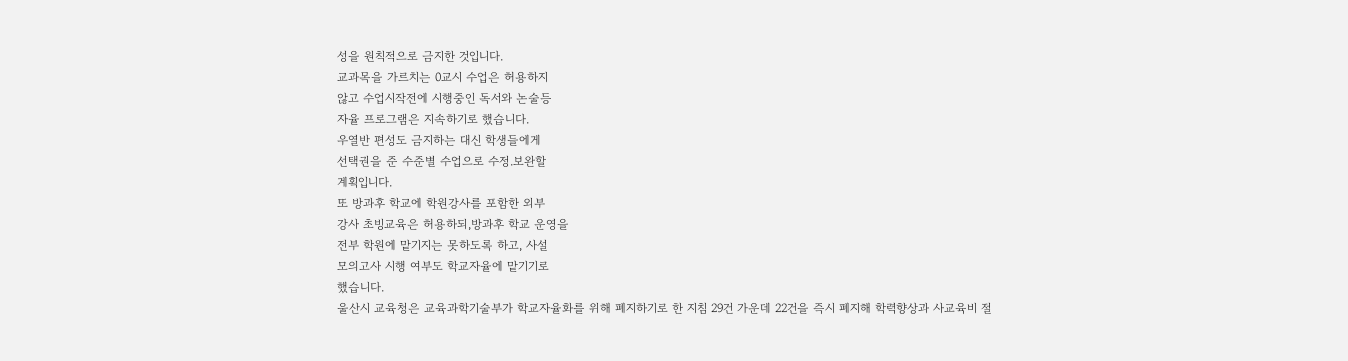성을 원칙적으로 금지한 것입니다.
교과목을 가르치는 0교시 수업은 허용하지
않고 수업시작전에 시행중인 독서와 논술등
자율 프로그램은 지속하기로 했습니다.
우열반 편성도 금지하는 대신 학생들에게
선택권을 준 수준별 수업으로 수정.보완할
계획입니다.
또 방과후 학교에 학원강사를 포함한 외부
강사 초빙교육은 허용하되,방과후 학교 운영을
전부 학원에 맡기지는 못하도록 하고, 사설
모의고사 시행 여부도 학교자율에 맡기기로
했습니다.
울산시 교육청은 교육과학기술부가 학교자율화를 위해 폐지하기로 한 지침 29건 가운데 22건을 즉시 폐지해 학력향상과 사교육비 절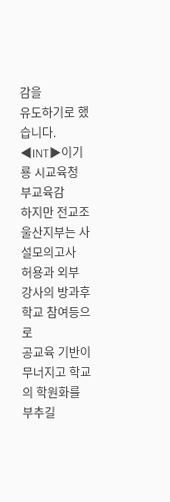감을
유도하기로 했습니다.
◀INT▶이기룡 시교육청 부교육감
하지만 전교조 울산지부는 사설모의고사
허용과 외부 강사의 방과후 학교 참여등으로
공교육 기반이 무너지고 학교의 학원화를
부추길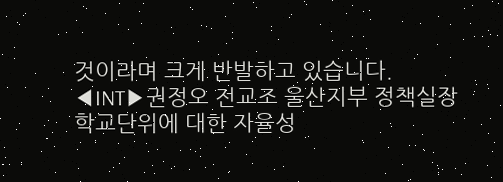것이라며 크게 반발하고 있습니다.
◀INT▶권정오 전교조 울산지부 정책실장
학교단위에 대한 자율성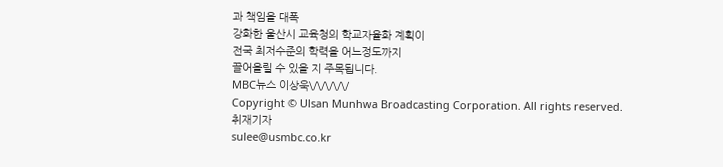과 책임을 대폭
강화한 울산시 교육청의 학교자율화 계획이
전국 최저수준의 학력을 어느정도까지
끌어올릴 수 있을 지 주목됩니다.
MBC뉴스 이상욱\/\/\/\/\/
Copyright © Ulsan Munhwa Broadcasting Corporation. All rights reserved.
취재기자
sulee@usmbc.co.kr